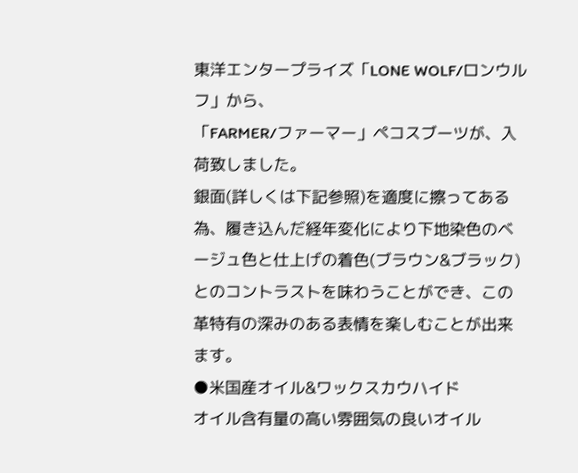東洋エンタープライズ「LONE WOLF/ロンウルフ」から、
「FARMER/ファーマー」ペコスブーツが、入荷致しました。
銀面(詳しくは下記参照)を適度に擦ってある為、履き込んだ経年変化により下地染色のベージュ色と仕上げの着色(ブラウン&ブラック)とのコントラストを味わうことができ、この革特有の深みのある表情を楽しむことが出来ます。
●米国産オイル&ワックスカウハイド
オイル含有量の高い雰囲気の良いオイル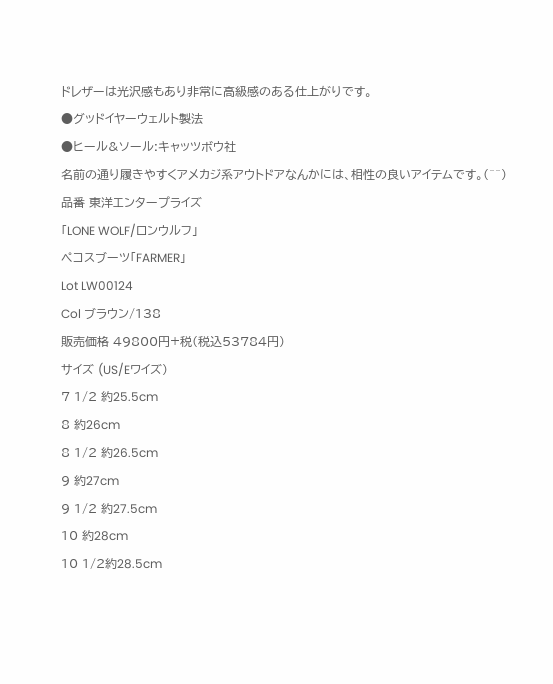ドレザーは光沢感もあり非常に高級感のある仕上がりです。
●グッドイヤーウェルト製法
●ヒール&ソール:キャッツボウ社
名前の通り履きやすくアメカジ系アウトドアなんかには、相性の良いアイテムです。(^^)
品番 東洋エンタープライズ
「LONE WOLF/ロンウルフ」
ペコスブーツ「FARMER」
Lot LW00124
Col ブラウン/138
販売価格 49800円+税(税込53784円)
サイズ (US/Eワイズ)
7 1/2 約25.5cm
8 約26cm
8 1/2 約26.5cm
9 約27cm
9 1/2 約27.5cm
10 約28cm
10 1/2約28.5cm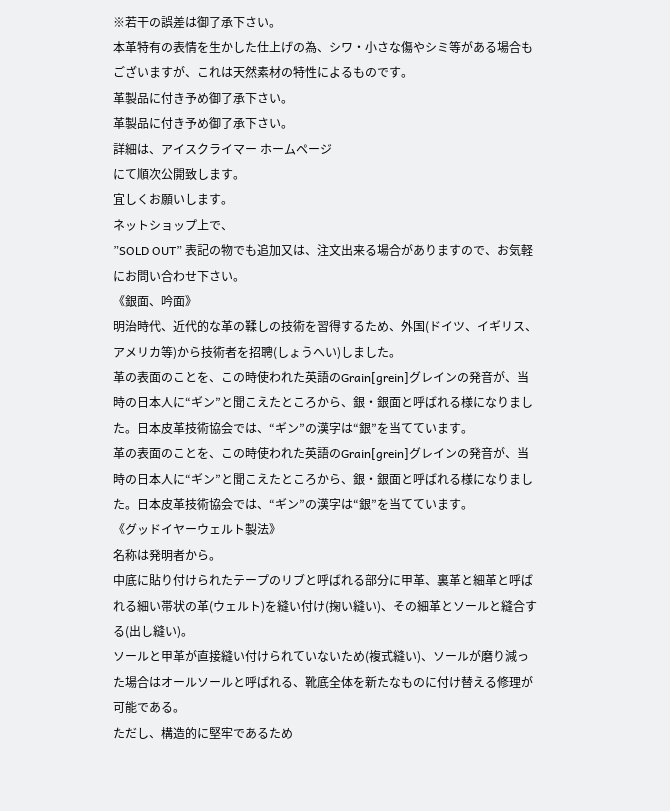※若干の誤差は御了承下さい。
本革特有の表情を生かした仕上げの為、シワ・小さな傷やシミ等がある場合もございますが、これは天然素材の特性によるものです。
革製品に付き予め御了承下さい。
革製品に付き予め御了承下さい。
詳細は、アイスクライマー ホームページ
にて順次公開致します。
宜しくお願いします。
ネットショップ上で、
”SOLD OUT” 表記の物でも追加又は、注文出来る場合がありますので、お気軽にお問い合わせ下さい。
《銀面、吟面》
明治時代、近代的な革の鞣しの技術を習得するため、外国(ドイツ、イギリス、アメリカ等)から技術者を招聘(しょうへい)しました。
革の表面のことを、この時使われた英語のGrain[grein]グレインの発音が、当時の日本人に“ギン”と聞こえたところから、銀・銀面と呼ばれる様になりました。日本皮革技術協会では、“ギン”の漢字は“銀”を当てています。
革の表面のことを、この時使われた英語のGrain[grein]グレインの発音が、当時の日本人に“ギン”と聞こえたところから、銀・銀面と呼ばれる様になりました。日本皮革技術協会では、“ギン”の漢字は“銀”を当てています。
《グッドイヤーウェルト製法》
名称は発明者から。
中底に貼り付けられたテープのリブと呼ばれる部分に甲革、裏革と細革と呼ばれる細い帯状の革(ウェルト)を縫い付け(掬い縫い)、その細革とソールと縫合する(出し縫い)。
ソールと甲革が直接縫い付けられていないため(複式縫い)、ソールが磨り減った場合はオールソールと呼ばれる、靴底全体を新たなものに付け替える修理が可能である。
ただし、構造的に堅牢であるため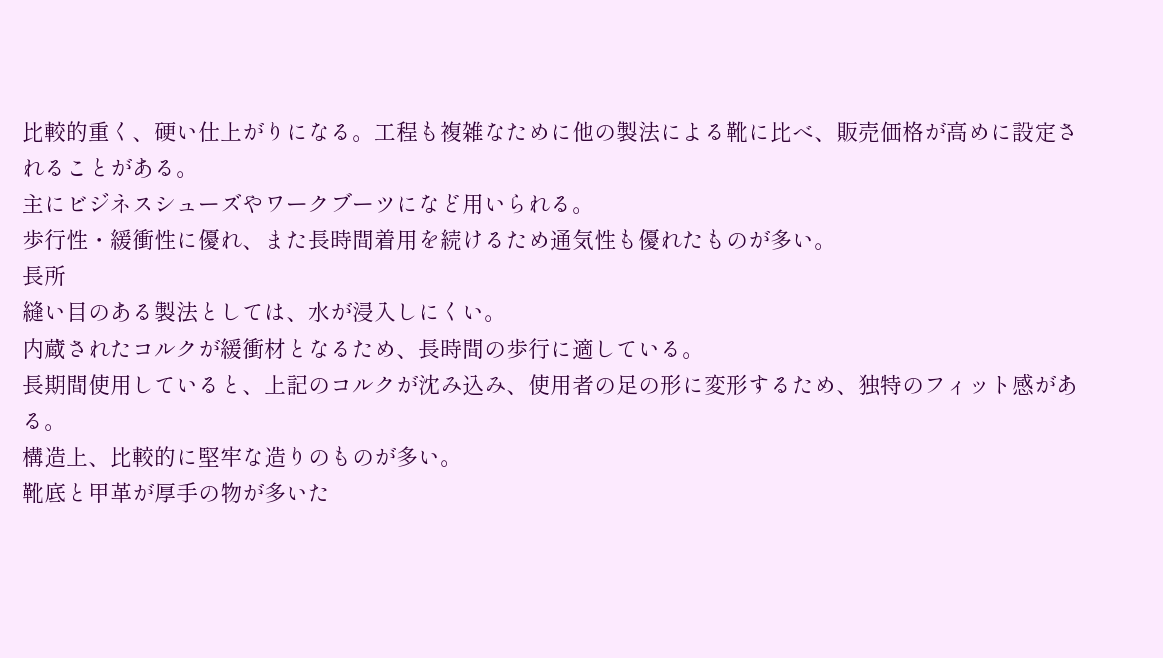比較的重く、硬い仕上がりになる。工程も複雑なために他の製法による靴に比べ、販売価格が高めに設定されることがある。
主にビジネスシューズやワークブーツになど用いられる。
歩行性・緩衝性に優れ、また長時間着用を続けるため通気性も優れたものが多い。
長所
縫い目のある製法としては、水が浸入しにくい。
内蔵されたコルクが緩衝材となるため、長時間の歩行に適している。
長期間使用していると、上記のコルクが沈み込み、使用者の足の形に変形するため、独特のフィット感がある。
構造上、比較的に堅牢な造りのものが多い。
靴底と甲革が厚手の物が多いた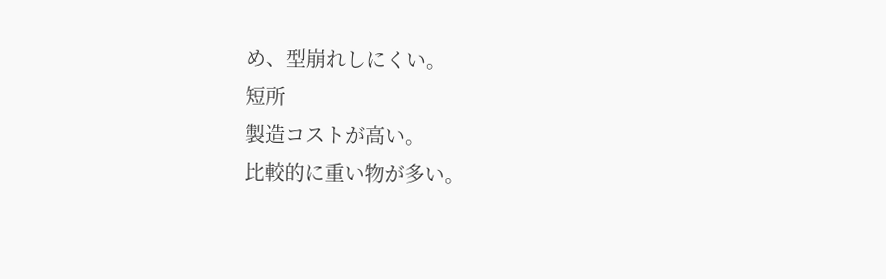め、型崩れしにくい。
短所
製造コストが高い。
比較的に重い物が多い。